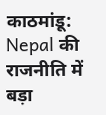काठमांडू: Nepal की राजनीति में बड़ा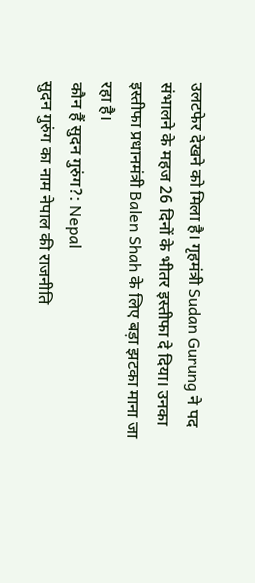उलटफेर देखने को मिला है। गृहमंत्री Sudan Gurung ने पद संभालने के महज 26 दिनों के भीतर इस्तीफा दे दिया। उनका इस्तीफा प्रधानमंत्री Balen Shah के लिए बड़ा झटका माना जा रहा है।
कौन हैं सुदन गुरुंग?: Nepal
सुदन गुरुंग का नाम नेपाल की राजनीति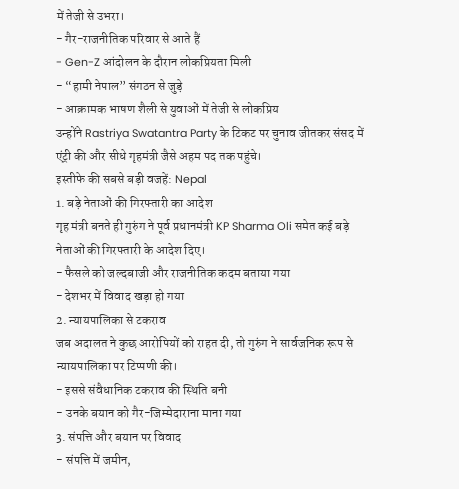में तेजी से उभरा।
- गैर-राजनीतिक परिवार से आते हैं
- Gen-Z आंदोलन के दौरान लोकप्रियता मिली
- “हामी नेपाल” संगठन से जुड़े
- आक्रामक भाषण शैली से युवाओं में तेजी से लोकप्रिय
उन्होंने Rastriya Swatantra Party के टिकट पर चुनाव जीतकर संसद में एंट्री की और सीधे गृहमंत्री जैसे अहम पद तक पहुंचे।
इस्तीफे की सबसे बड़ी वजहें: Nepal
1. बड़े नेताओं की गिरफ्तारी का आदेश
गृह मंत्री बनते ही गुरुंग ने पूर्व प्रधानमंत्री KP Sharma Oli समेत कई बड़े नेताओं की गिरफ्तारी के आदेश दिए।
- फैसले को जल्दबाजी और राजनीतिक कदम बताया गया
- देशभर में विवाद खड़ा हो गया
2. न्यायपालिका से टकराव
जब अदालत ने कुछ आरोपियों को राहत दी, तो गुरुंग ने सार्वजनिक रूप से न्यायपालिका पर टिप्पणी की।
- इससे संवैधानिक टकराव की स्थिति बनी
- उनके बयान को गैर-जिम्मेदाराना माना गया
3. संपत्ति और बयान पर विवाद
- संपत्ति में जमीन,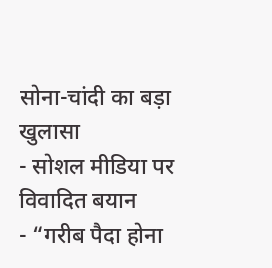सोना-चांदी का बड़ा खुलासा
- सोशल मीडिया पर विवादित बयान
- “गरीब पैदा होना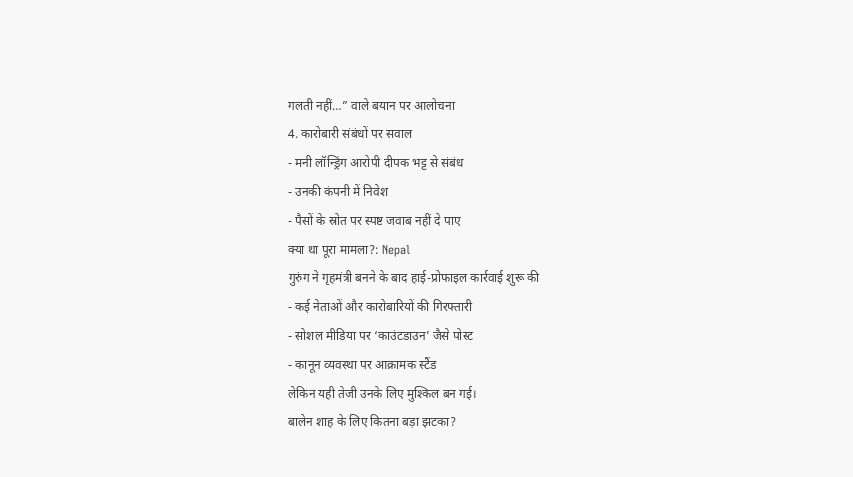गलती नहीं…” वाले बयान पर आलोचना
4. कारोबारी संबंधों पर सवाल
- मनी लॉन्ड्रिंग आरोपी दीपक भट्ट से संबंध
- उनकी कंपनी में निवेश
- पैसों के स्रोत पर स्पष्ट जवाब नहीं दे पाए
क्या था पूरा मामला?: Nepal
गुरुंग ने गृहमंत्री बनने के बाद हाई-प्रोफाइल कार्रवाई शुरू की
- कई नेताओं और कारोबारियों की गिरफ्तारी
- सोशल मीडिया पर ‘काउंटडाउन’ जैसे पोस्ट
- कानून व्यवस्था पर आक्रामक स्टैंड
लेकिन यही तेजी उनके लिए मुश्किल बन गई।
बालेन शाह के लिए कितना बड़ा झटका?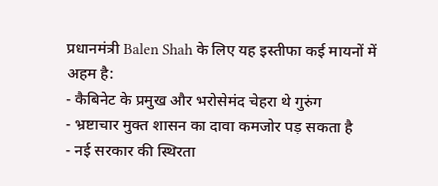प्रधानमंत्री Balen Shah के लिए यह इस्तीफा कई मायनों में अहम है:
- कैबिनेट के प्रमुख और भरोसेमंद चेहरा थे गुरुंग
- भ्रष्टाचार मुक्त शासन का दावा कमजोर पड़ सकता है
- नई सरकार की स्थिरता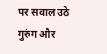पर सवाल उठे
गुरुंग और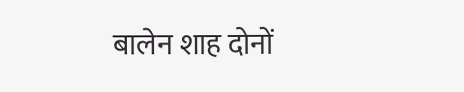बालेन शाह दोनों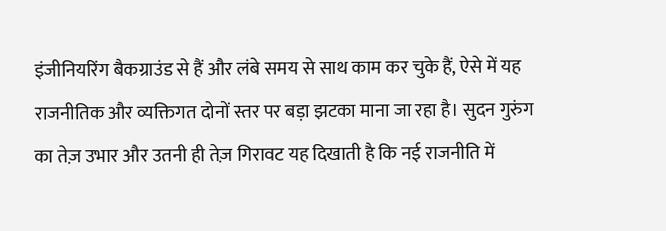इंजीनियरिंग बैकग्राउंड से हैं और लंबे समय से साथ काम कर चुके हैं, ऐसे में यह राजनीतिक और व्यक्तिगत दोनों स्तर पर बड़ा झटका माना जा रहा है। सुदन गुरुंग का तेज़ उभार और उतनी ही तेज़ गिरावट यह दिखाती है कि नई राजनीति में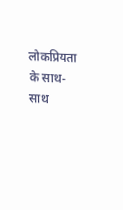लोकप्रियता के साथ-साथ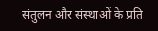संतुलन और संस्थाओं के प्रति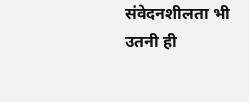संवेदनशीलता भी उतनी ही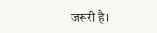जरूरी है।